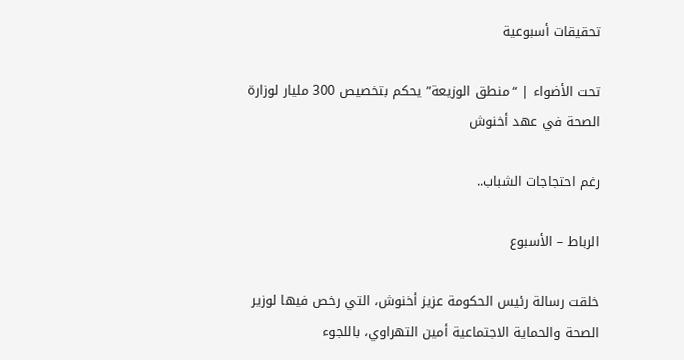تحقيقات أسبوعية

تحت الأضواء | “منطق الوزيعة” يحكم بتخصيص 300 مليار لوزارة الصحة في عهد أخنوش

رغم احتجاجات الشباب..

الرباط – الأسبوع

خلقت رسالة رئيس الحكومة عزيز أخنوش، التي رخص فيها لوزير الصحة والحماية الاجتماعية أمين التهراوي، باللجوء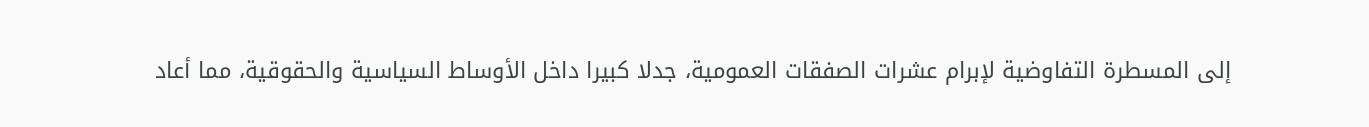إلى المسطرة التفاوضية لإبرام عشرات الصفقات العمومية، جدلا كبيرا داخل الأوساط السياسية والحقوقية، مما أعاد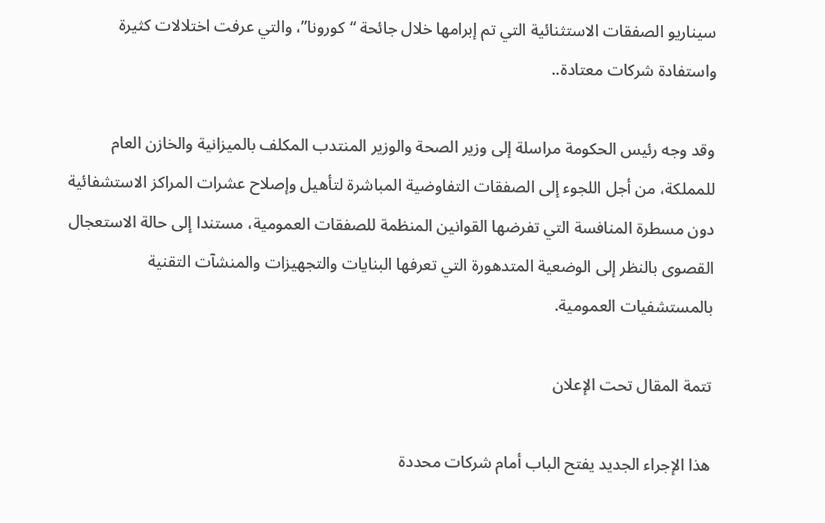سيناريو الصفقات الاستثنائية التي تم إبرامها خلال جائحة “كورونا”، والتي عرفت اختلالات كثيرة واستفادة شركات معتادة..

وقد وجه رئيس الحكومة مراسلة إلى وزير الصحة والوزير المنتدب المكلف بالميزانية والخازن العام للمملكة، من أجل اللجوء إلى الصفقات التفاوضية المباشرة لتأهيل وإصلاح عشرات المراكز الاستشفائية دون مسطرة المنافسة التي تفرضها القوانين المنظمة للصفقات العمومية، مستندا إلى حالة الاستعجال القصوى بالنظر إلى الوضعية المتدهورة التي تعرفها البنايات والتجهيزات والمنشآت التقنية بالمستشفيات العمومية.

تتمة المقال تحت الإعلان

هذا الإجراء الجديد يفتح الباب أمام شركات محددة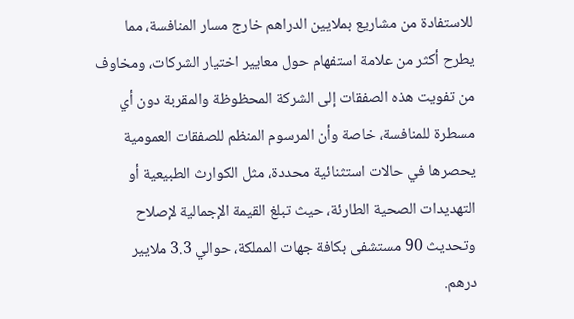للاستفادة من مشاريع بملايين الدراهم خارج مسار المنافسة، مما يطرح أكثر من علامة استفهام حول معايير اختيار الشركات، ومخاوف من تفويت هذه الصفقات إلى الشركة المحظوظة والمقربة دون أي مسطرة للمنافسة، خاصة وأن المرسوم المنظم للصفقات العمومية يحصرها في حالات استثنائية محددة، مثل الكوارث الطبيعية أو التهديدات الصحية الطارئة، حيث تبلغ القيمة الإجمالية لإصلاح وتحديث 90 مستشفى بكافة جهات المملكة، حوالي 3.3 ملايير درهم.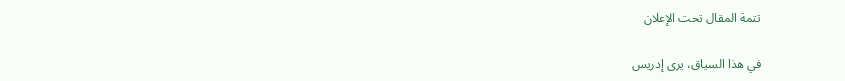تتمة المقال تحت الإعلان

في هذا السياق، يرى إدريس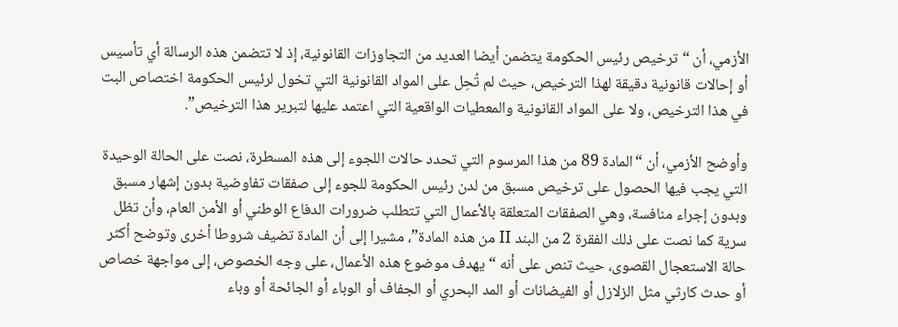الأزمي، أن “ترخيص رئيس الحكومة يتضمن أيضا العديد من التجاوزات القانونية، إذ لا تتضمن هذه الرسالة أي تأسيس أو إحالات قانونية دقيقة لهذا الترخيص، حيث لم تُحِل على المواد القانونية التي تخول لرئيس الحكومة اختصاص البت في هذا الترخيص، ولا على المواد القانونية والمعطيات الواقعية التي اعتمد عليها لتبرير هذا الترخيص”.

وأوضح الأزمي، أن “المادة 89 من هذا المرسوم التي تحدد حالات اللجوء إلى هذه المسطرة، نصت على الحالة الوحيدة التي يجب فيها الحصول على ترخيص مسبق من لدن رئيس الحكومة للجوء إلى صفقات تفاوضية بدون إشهار مسبق وبدون إجراء منافسة، وهي الصفقات المتعلقة بالأعمال التي تتطلب ضرورات الدفاع الوطني أو الأمن العام، وأن تظل سرية كما نصت على ذلك الفقرة 2 من البند II من هذه المادة”، مشيرا إلى أن المادة تضيف شروطا أخرى وتوضح أكثر حالة الاستعجال القصوى، حيث تنص على أنه “يهدف موضوع هذه الأعمال، على وجه الخصوص، إلى مواجهة خصاص أو حدث كارثي مثل الزلازل أو الفيضانات أو المد البحري أو الجفاف أو الوباء أو الجائحة أو وباء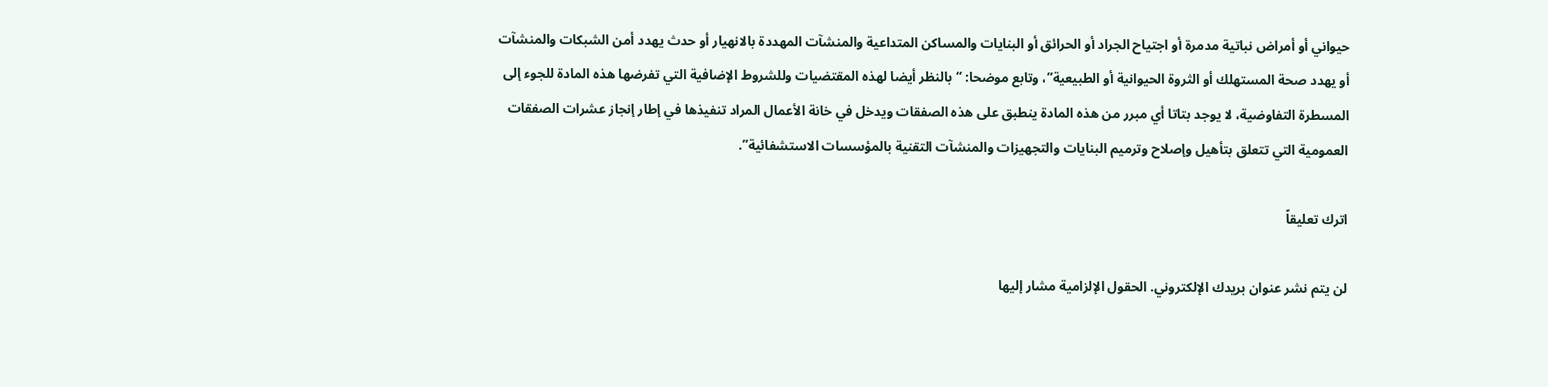حيواني أو أمراض نباتية مدمرة أو اجتياح الجراد أو الحرائق أو البنايات والمساكن المتداعية والمنشآت المهددة بالانهيار أو حدث يهدد أمن الشبكات والمنشآت أو يهدد صحة المستهلك أو الثروة الحيوانية أو الطبيعية”، وتابع موضحا: “بالنظر أيضا لهذه المقتضيات وللشروط الإضافية التي تفرضها هذه المادة للجوء إلى المسطرة التفاوضية، لا يوجد بتاتا أي مبرر من هذه المادة ينطبق على هذه الصفقات ويدخل في خانة الأعمال المراد تنفيذها في إطار إنجاز عشرات الصفقات العمومية التي تتعلق بتأهيل وإصلاح وترميم البنايات والتجهيزات والمنشآت التقنية بالمؤسسات الاستشفائية”.

اترك تعليقاً

لن يتم نشر عنوان بريدك الإلكتروني. الحقول الإلزامية مشار إليها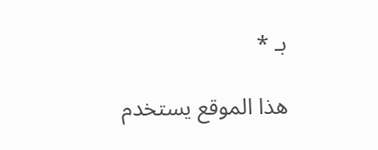بـ *

هذا الموقع يستخدم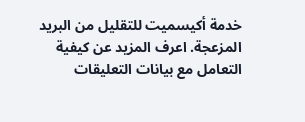خدمة أكيسميت للتقليل من البريد المزعجة. اعرف المزيد عن كيفية التعامل مع بيانات التعليقات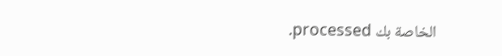الخاصة بك processed.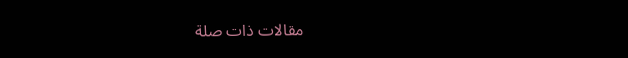مقالات ذات صلة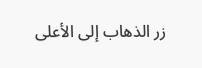زر الذهاب إلى الأعلى